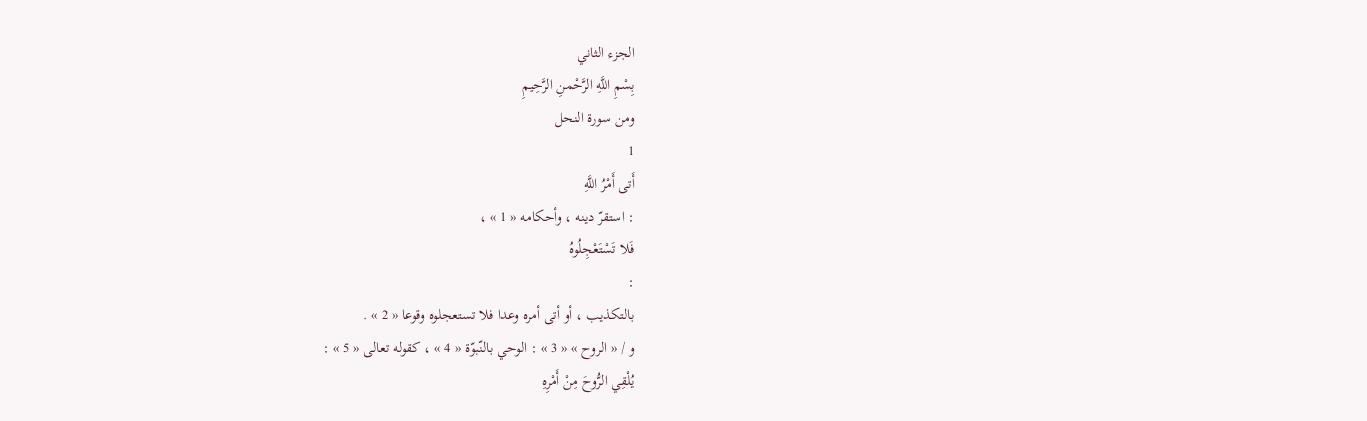الجزء الثاني
بِسْمِ اللَّهِ الرَّحْمنِ الرَّحِيمِ
ومن سورة النحل
1
أَتى أَمْرُ اللَّهِ
: استقرّ دينه ، وأحكامه « 1 » ،
فَلا تَسْتَعْجِلُوهُ
:
بالتكذيب ، أو أتى أمره وعدا فلا تستعجلوه وقوعا « 2 » .
و / « الروح » « 3 » : الوحي بالنّبوّة « 4 » ، كقوله تعالى « 5 » :
يُلْقِي الرُّوحَ مِنْ أَمْرِهِ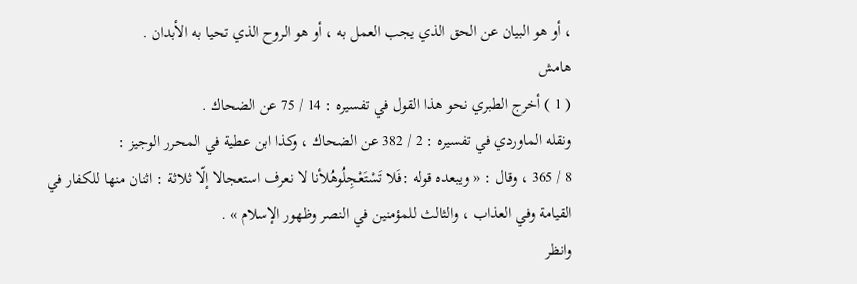، أو هو البيان عن الحق الذي يجب العمل به ، أو هو الروح الذي تحيا به الأبدان .
هامش
( 1 ) أخرج الطبري نحو هذا القول في تفسيره : 14 / 75 عن الضحاك .
ونقله الماوردي في تفسيره : 2 / 382 عن الضحاك ، وكذا ابن عطية في المحرر الوجيز :
8 / 365 ، وقال : « ويبعده قوله :فَلا تَسْتَعْجِلُوهُلأنا لا نعرف استعجالا إلّا ثلاثة : اثنان منها للكفار في القيامة وفي العذاب ، والثالث للمؤمنين في النصر وظهور الإسلام » .
وانظر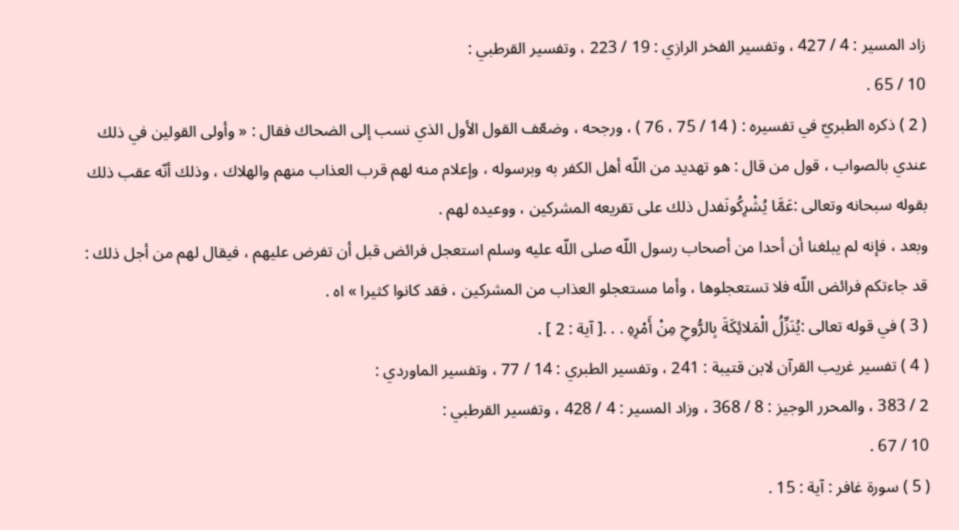زاد المسير : 4 / 427 ، وتفسير الفخر الرازي : 19 / 223 ، وتفسير القرطبي :
10 / 65 .
( 2 ) ذكره الطبريّ في تفسيره : ( 14 / 75 ، 76 ) ، ورجحه ، وضعّف القول الأول الذي نسب إلى الضحاك فقال : « وأولى القولين في ذلك عندي بالصواب ، قول من قال : هو تهديد من اللّه أهل الكفر به وبرسوله ، وإعلام منه لهم قرب العذاب منهم والهلاك ، وذلك أنّه عقب ذلك بقوله سبحانه وتعالى :عَمَّا يُشْرِكُونَفدل ذلك على تقريعه المشركين ، ووعيده لهم .
وبعد ، فإنه لم يبلغنا أن أحدا من أصحاب رسول اللّه صلى اللّه عليه وسلم استعجل فرائض قبل أن تفرض عليهم ، فيقال لهم من أجل ذلك : قد جاءتكم فرائض اللّه فلا تستعجلوها ، وأما مستعجلو العذاب من المشركين ، فقد كانوا كثيرا » اه .
( 3 ) في قوله تعالى :يُنَزِّلُ الْمَلائِكَةَ بِالرُّوحِ مِنْ أَمْرِهِ . . .[ آية : 2 ] .
( 4 ) تفسير غريب القرآن لابن قتيبة : 241 ، وتفسير الطبري : 14 / 77 ، وتفسير الماوردي :
2 / 383 ، والمحرر الوجيز : 8 / 368 ، وزاد المسير : 4 / 428 ، وتفسير القرطبي :
10 / 67 .
( 5 ) سورة غافر : آية : 15 .